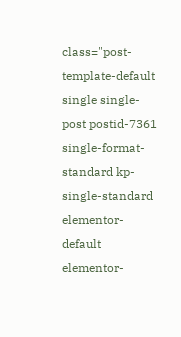class="post-template-default single single-post postid-7361 single-format-standard kp-single-standard elementor-default elementor-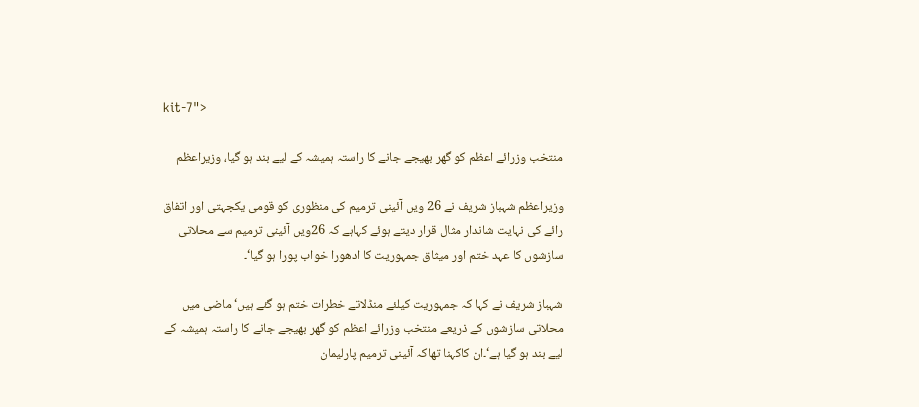kit-7">

منتخب وزرائے اعظم کو گھر بھیجے جانے کا راستہ ہمیشہ کے لیے بند ہو گیا، وزیراعظم

وزیراعظم شہباز شریف نے 26 ویں آئینی ترمیم کی منظوری کو قومی یکجہتی اور اتفاق رائے کی نہایت شاندار مثال قرار دیتے ہوئے کہاہے کہ 26ویں آئینی ترمیم سے محلاتی سازشوں کا عہد ختم اور میثاق جمہوریت کا ادھورا خواب پورا ہو گیا‘۔

شہباز شریف نے کہا کہ جمہوریت کیلئے منڈلاتے خطرات ختم ہو گئے ہیں‘ماضی میں محلاتی سازشوں کے ذریعے منتخب وزرائے اعظم کو گھر بھیجے جانے کا راستہ ہمیشہ کے لیے بند ہو گیا ہے‘۔ان کاکہنا تھاکہ آئینی ترمیم پارلیمان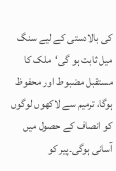کی بالادستی کے لیے سنگ میل ثابت ہو گی‘ملک کا مستقبل مضبوط اور محفوظ ہوگا، ترمیم سے لاکھوں لوگوں کو انصاف کے حصول میں آسانی ہوگی۔پیر کو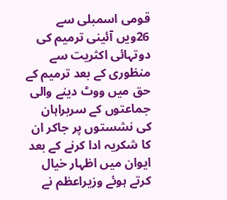قومی اسمبلی سے 26ویں آئینی ترمیم کی دوتہائی اکثریت سے منظوری کے بعد ترمیم کے حق میں ووٹ دینے والی جماعتوں کے سربراہان کی نشستوں پر جاکر ان کا شکریہ ادا کرنے کے بعد ایوان میں اظہار خیال کرتے ہوئے وزیراعظم نے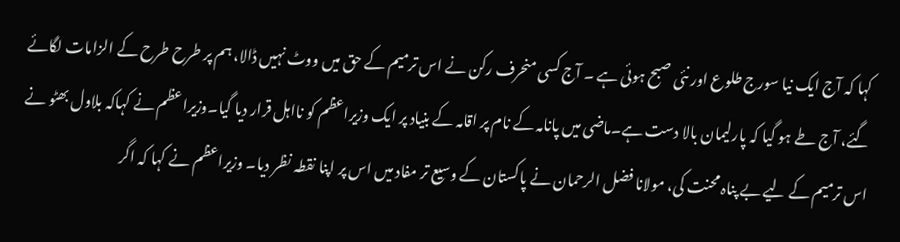کہا کہ آج ایک نیا سورج طلوع اور نئی صبح ہوئی ہے ۔ آج کسی منحرف رکن نے اس ترمیم کے حق میں ووٹ نہیں ڈالا، ہم پر طرح طرح کے الزامات لگائے گئے، آج طے ہو گیا کہ پارلیمان بالا دست ہے۔ماضی میں پانامہ کے نام پر اقامہ کے بنیاد پر ایک وزیراعظم کو نااہل قرار دیا گیا۔وزیراعظم نے کہاکہ بلاول بھٹو نے اس ترمیم کے لیے بے پناہ محنت کی، مولانا فضل الرحمان نے پاکستان کے وسیع تر مفاد میں اس پر اپنا نقطہ نظر دیا۔ وزیراعظم نے کہا کہ اگر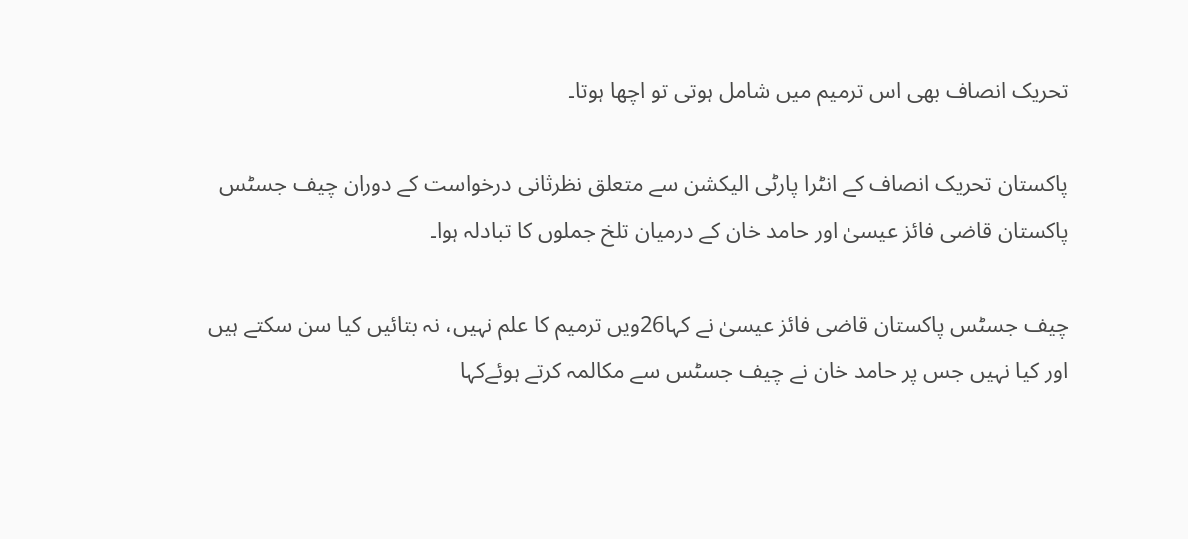تحریک انصاف بھی اس ترمیم میں شامل ہوتی تو اچھا ہوتا۔

پاکستان تحریک انصاف کے انٹرا پارٹی الیکشن سے متعلق نظرثانی درخواست کے دوران چیف جسٹس پاکستان قاضی فائز عیسیٰ اور حامد خان کے درمیان تلخ جملوں کا تبادلہ ہوا۔

چیف جسٹس پاکستان قاضی فائز عیسیٰ نے کہا26ویں ترمیم کا علم نہیں، نہ بتائیں کیا سن سکتے ہیں اور کیا نہیں جس پر حامد خان نے چیف جسٹس سے مکالمہ کرتے ہوئےکہا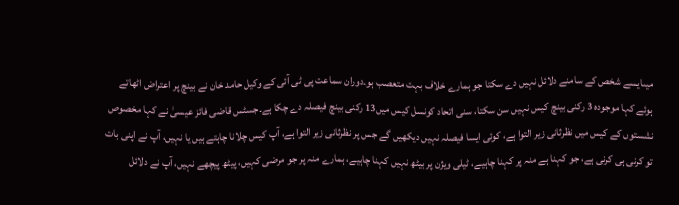میںایسے شخص کے سامنے دلائل نہیں دے سکتا جو ہمارے خلاف بہت متعصب ہو۔دوران سماعت پی ٹی آئی کے وکیل حامد خان نے بینچ پر اعتراض اٹھاتے ہوئے کہا موجودہ 3 رکنی بینچ کیس نہیں سن سکتا، سنی اتحاد کونسل کیس میں13 رکنی بینچ فیصلہ دے چکا ہے۔جسٹس قاضی فائز عیسیٰ نے کہا مخصوص نشستوں کے کیس میں نظرثانی زیر التوا ہے، کوئی ایسا فیصلہ نہیں دیکھیں گے جس پر نظرثانی زیر التوا ہے، آپ کیس چلانا چاہتے ہیں یا نہیں، آپ نے اپنی بات تو کرنی ہی کرنی ہے، جو کہنا ہے منہ پر کہنا چاہیے، ٹیلی ویژن پر بیٹھ نہیں کہنا چاہیے، ہمارے منہ پر جو مرضی کہیں، پیٹھ پیچھے نہیں، آپ نے دلائل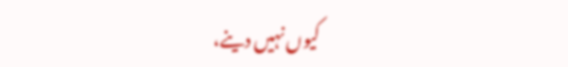کیوں نہیں دینے،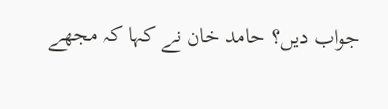جواب دیں؟ حامد خان نے کہا کہ مجھے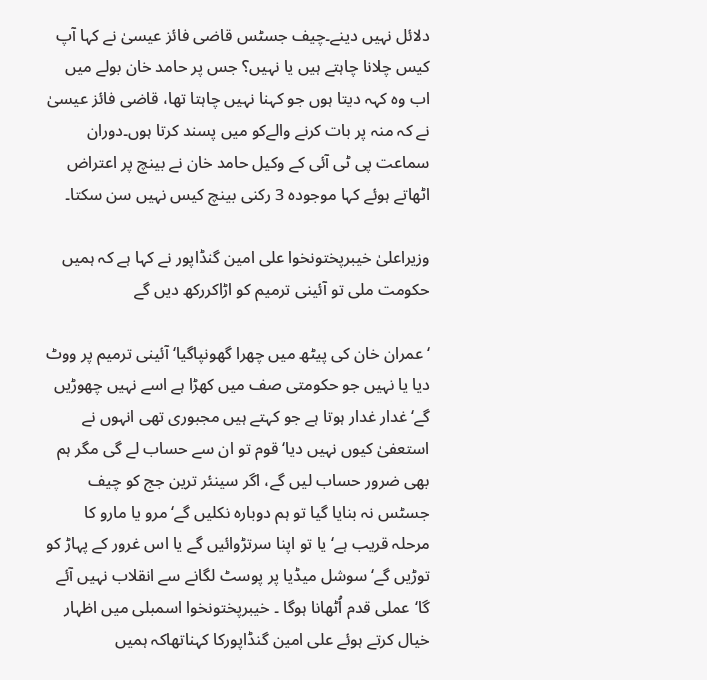دلائل نہیں دینے۔چیف جسٹس قاضی فائز عیسیٰ نے کہا آپ کیس چلانا چاہتے ہیں یا نہیں؟ جس پر حامد خان بولے میں اب وہ کہہ دیتا ہوں جو کہنا نہیں چاہتا تھا، قاضی فائز عیسیٰ نے کہ منہ پر بات کرنے والےکو میں پسند کرتا ہوں۔دوران سماعت پی ٹی آئی کے وکیل حامد خان نے بینچ پر اعتراض اٹھاتے ہوئے کہا موجودہ 3 رکنی بینچ کیس نہیں سن سکتا۔

وزیراعلیٰ خیبرپختونخوا علی امین گنڈاپور نے کہا ہے کہ ہمیں حکومت ملی تو آئینی ترمیم کو اڑاکررکھ دیں گے

‘عمران خان کی پیٹھ میں چھرا گھونپاگیا‘ آئینی ترمیم پر ووٹ دیا یا نہیں جو حکومتی صف میں کھڑا ہے اسے نہیں چھوڑیں گے‘ غدار غدار ہوتا ہے جو کہتے ہیں مجبوری تھی انہوں نے استعفیٰ کیوں نہیں دیا‘قوم تو ان سے حساب لے گی مگر ہم بھی ضرور حساب لیں گے، اگر سینئر ترین جج کو چیف جسٹس نہ بنایا گیا تو ہم دوبارہ نکلیں گے‘مرو یا مارو کا مرحلہ قریب ہے‘یا تو اپنا سرتڑوائیں گے یا اس غرور کے پہاڑ کو توڑیں گے‘سوشل میڈیا پر پوسٹ لگانے سے انقلاب نہیں آئے گا‘عملی قدم اُٹھانا ہوگا ۔ خیبرپختونخوا اسمبلی میں اظہار خیال کرتے ہوئے علی امین گنڈاپورکا کہناتھاکہ ہمیں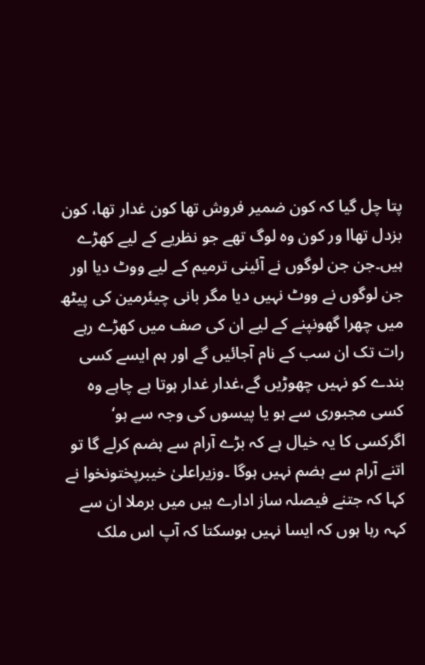پتا چل گیا کہ کون ضمیر فروش تھا کون غدار تھا، کون بزدل تھاا ور کون وہ لوگ تھے جو نظریے کے لیے کھڑے ہیں۔جن جن لوگوں نے آئینی ترمیم کے لیے ووٹ دیا اور جن لوگوں نے ووٹ نہیں دیا مگر بانی چیئرمین کی پیٹھ میں چھرا گھونپنے کے لیے ان کی صف میں کھڑے رہے رات تک ان سب کے نام آجائیں گے اور ہم ایسے کسی بندے کو نہیں چھوڑیں گے،غدار غدار ہوتا ہے چاہے وہ کسی مجبوری سے ہو یا پیسوں کی وجہ سے ہو‘ اگرکسی کا یہ خیال ہے کہ بڑے آرام سے ہضم کرلے گا تو اتنے آرام سے ہضم نہیں ہوگا ۔وزیراعلیٰ خیبرپختونخوا نے کہا کہ جتنے فیصلہ ساز ادارے ہیں میں برملا ان سے کہہ رہا ہوں کہ ایسا نہیں ہوسکتا کہ آپ اس ملک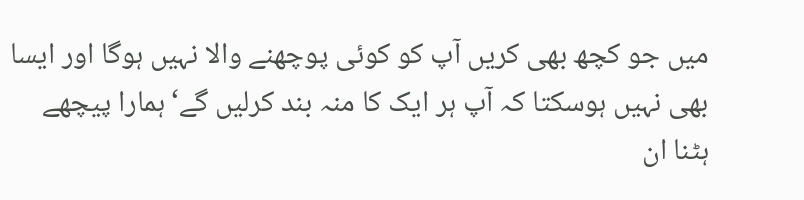میں جو کچھ بھی کریں آپ کو کوئی پوچھنے والا نہیں ہوگا اور ایسا بھی نہیں ہوسکتا کہ آپ ہر ایک کا منہ بند کرلیں گے‘ہمارا پیچھے ہٹنا ان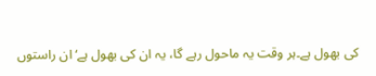کی بھول ہے۔ہر وقت یہ ماحول رہے گا، یہ ان کی بھول ہے‘ان راستوں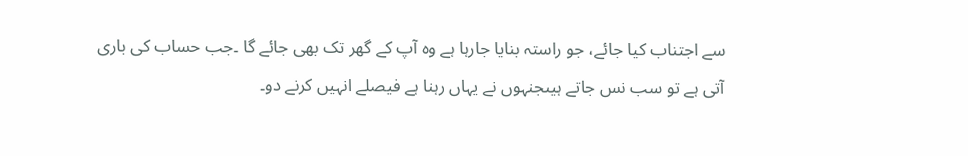سے اجتناب کیا جائے، جو راستہ بنایا جارہا ہے وہ آپ کے گھر تک بھی جائے گا ۔جب حساب کی باری آتی ہے تو سب نس جاتے ہیںجنہوں نے یہاں رہنا ہے فیصلے انہیں کرنے دو۔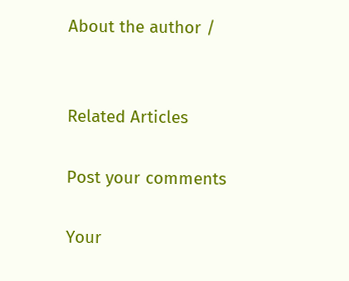About the author /


Related Articles

Post your comments

Your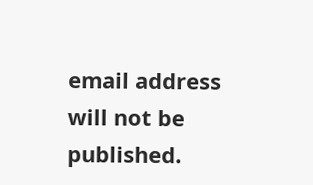email address will not be published.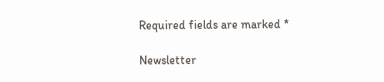Required fields are marked *

Newsletter